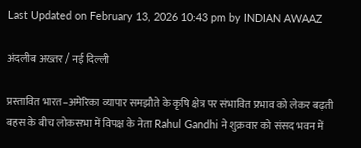Last Updated on February 13, 2026 10:43 pm by INDIAN AWAAZ

अंदलीब अख्तर / नई दिल्ली

प्रस्तावित भारत–अमेरिका व्यापार समझौते के कृषि क्षेत्र पर संभावित प्रभाव को लेकर बढ़ती बहस के बीच लोकसभा में विपक्ष के नेता Rahul Gandhi ने शुक्रवार को संसद भवन में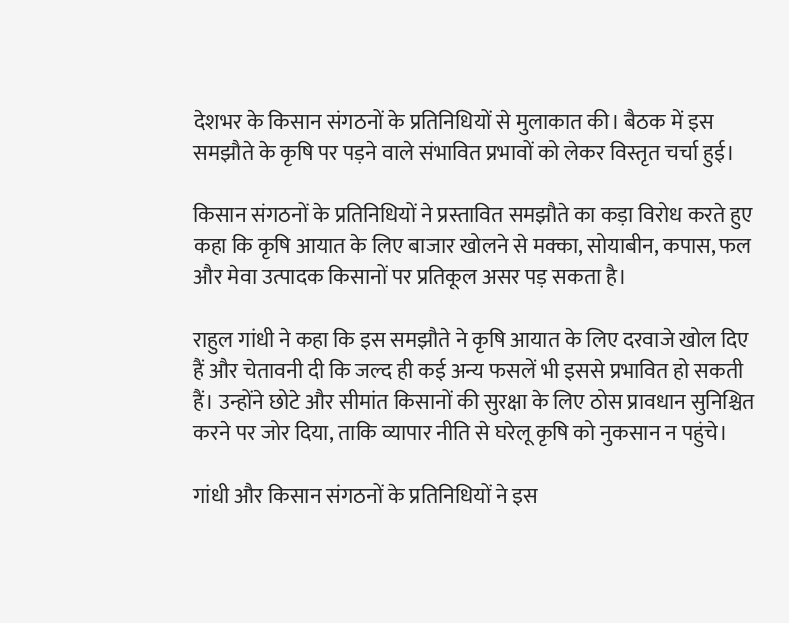देशभर के किसान संगठनों के प्रतिनिधियों से मुलाकात की। बैठक में इस समझौते के कृषि पर पड़ने वाले संभावित प्रभावों को लेकर विस्तृत चर्चा हुई।

किसान संगठनों के प्रतिनिधियों ने प्रस्तावित समझौते का कड़ा विरोध करते हुए कहा कि कृषि आयात के लिए बाजार खोलने से मक्का, सोयाबीन, कपास, फल और मेवा उत्पादक किसानों पर प्रतिकूल असर पड़ सकता है।

राहुल गांधी ने कहा कि इस समझौते ने कृषि आयात के लिए दरवाजे खोल दिए हैं और चेतावनी दी कि जल्द ही कई अन्य फसलें भी इससे प्रभावित हो सकती हैं। उन्होंने छोटे और सीमांत किसानों की सुरक्षा के लिए ठोस प्रावधान सुनिश्चित करने पर जोर दिया, ताकि व्यापार नीति से घरेलू कृषि को नुकसान न पहुंचे।

गांधी और किसान संगठनों के प्रतिनिधियों ने इस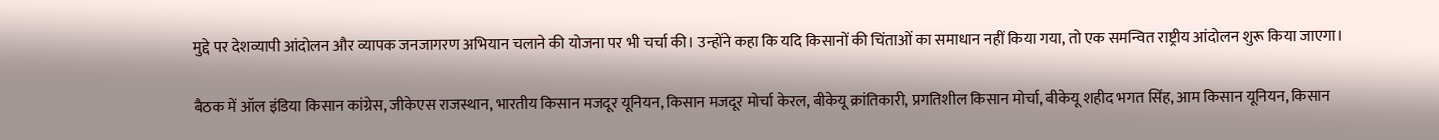मुद्दे पर देशव्यापी आंदोलन और व्यापक जनजागरण अभियान चलाने की योजना पर भी चर्चा की। उन्होंने कहा कि यदि किसानों की चिंताओं का समाधान नहीं किया गया, तो एक समन्वित राष्ट्रीय आंदोलन शुरू किया जाएगा।

बैठक में ऑल इंडिया किसान कांग्रेस, जीकेएस राजस्थान, भारतीय किसान मजदूर यूनियन, किसान मजदूर मोर्चा केरल, बीकेयू क्रांतिकारी, प्रगतिशील किसान मोर्चा, बीकेयू शहीद भगत सिंह, आम किसान यूनियन, किसान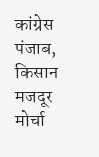कांग्रेस पंजाब, किसान मजदूर मोर्चा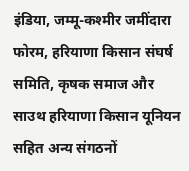इंडिया, जम्मू-कश्मीर जमींदारा फोरम, हरियाणा किसान संघर्ष समिति, कृषक समाज और साउथ हरियाणा किसान यूनियन सहित अन्य संगठनों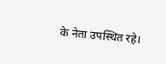के नेता उपस्थित रहे।